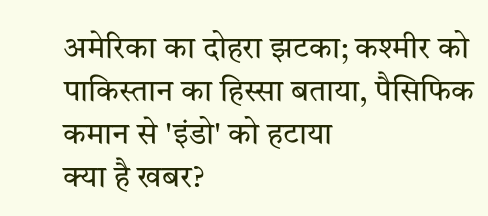अमेरिका का दोहरा झटका; कश्मीर को पाकिस्तान का हिस्सा बताया, पैसिफिक कमान से 'इंडो' को हटाया
क्या है खबर?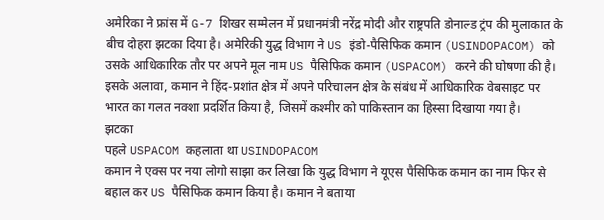अमेरिका ने फ्रांस में G-7 शिखर सम्मेलन में प्रधानमंत्री नरेंद्र मोदी और राष्ट्रपति डोनाल्ड ट्रंप की मुलाकात के बीच दोहरा झटका दिया है। अमेरिकी युद्ध विभाग ने US इंडो-पैसिफिक कमान (USINDOPACOM) को उसके आधिकारिक तौर पर अपने मूल नाम US पैसिफिक कमान (USPACOM) करने की घोषणा की है। इसके अलावा, कमान ने हिंद-प्रशांत क्षेत्र में अपने परिचालन क्षेत्र के संबंध में आधिकारिक वेबसाइट पर भारत का गलत नक्शा प्रदर्शित किया है, जिसमें कश्मीर को पाकिस्तान का हिस्सा दिखाया गया है।
झटका
पहले USPACOM कहलाता था USINDOPACOM
कमान ने एक्स पर नया लोगो साझा कर लिखा कि युद्ध विभाग ने यूएस पैसिफिक कमान का नाम फिर से बहाल कर US पैसिफिक कमान किया है। कमान ने बताया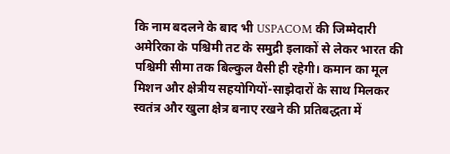कि नाम बदलने के बाद भी USPACOM की जिम्मेदारी अमेरिका के पश्चिमी तट के समुद्री इलाकों से लेकर भारत की पश्चिमी सीमा तक बिल्कुल वैसी ही रहेगी। कमान का मूल मिशन और क्षेत्रीय सहयोगियों-साझेदारों के साथ मिलकर स्वतंत्र और खुला क्षेत्र बनाए रखने की प्रतिबद्धता में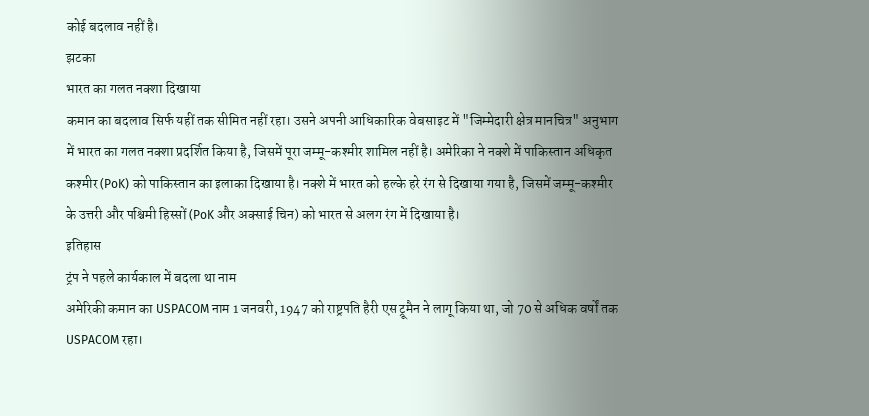कोई बदलाव नहीं है।
झटका
भारत का गलत नक्शा दिखाया
कमान का बदलाव सिर्फ यहीं तक सीमित नहीं रहा। उसने अपनी आधिकारिक वेबसाइट में "जिम्मेदारी क्षेत्र मानचित्र" अनुभाग में भारत का गलत नक्शा प्रदर्शित किया है, जिसमें पूरा जम्मू-कश्मीर शामिल नहीं है। अमेरिका ने नक्शे में पाकिस्तान अधिकृत कश्मीर (PoK) को पाकिस्तान का इलाका दिखाया है। नक्शे में भारत को हल्के हरे रंग से दिखाया गया है, जिसमें जम्मू-कश्मीर के उत्तरी और पश्चिमी हिस्सों (PoK और अक्साई चिन) को भारत से अलग रंग में दिखाया है।
इतिहास
ट्रंप ने पहले कार्यकाल में बदला था नाम
अमेरिकी कमान का USPACOM नाम 1 जनवरी, 1947 को राष्ट्रपति हैरी एस ट्रूमैन ने लागू किया था, जो 70 से अधिक वर्षों तक USPACOM रहा।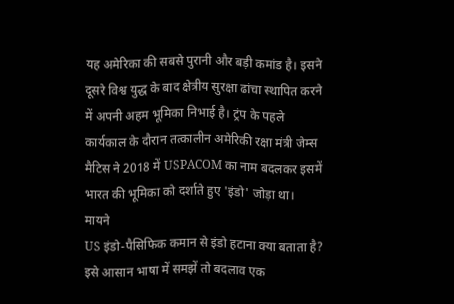यह अमेरिका की सबसे पुरानी और बड़ी कमांड है। इसने दूसरे विश्व युद्ध के बाद क्षेत्रीय सुरक्षा ढांचा स्थापित करने में अपनी अहम भूमिका निभाई है। ट्रंप के पहले कार्यकाल के दौरान तत्कालीन अमेरिकी रक्षा मंत्री जेम्स मैटिस ने 2018 में USPACOM का नाम बदलकर इसमें भारत की भूमिका को दर्शाते हुए 'इंडो' जोड़ा था।
मायने
US इंडो-पैसिफिक कमान से इंडो हटाना क्या बताता है?
इसे आसान भाषा में समझें तो बदलाव एक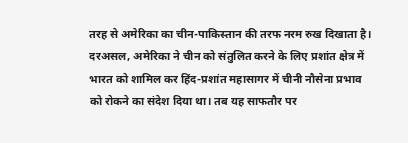तरह से अमेरिका का चीन-पाकिस्तान की तरफ नरम रुख दिखाता है। दरअसल, अमेरिका ने चीन को संतुलित करने के लिए प्रशांत क्षेत्र में भारत को शामिल कर हिंद-प्रशांत महासागर में चीनी नौसेना प्रभाव को रोकने का संदेश दिया था। तब यह साफतौर पर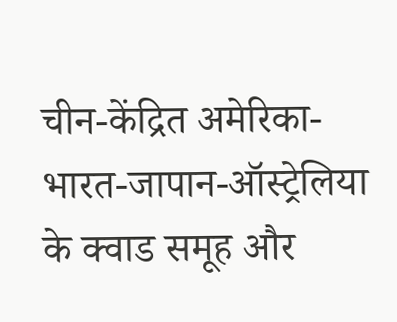चीन-केंद्रित अमेरिका-भारत-जापान-ऑस्ट्रेलिया के क्वाड समूह और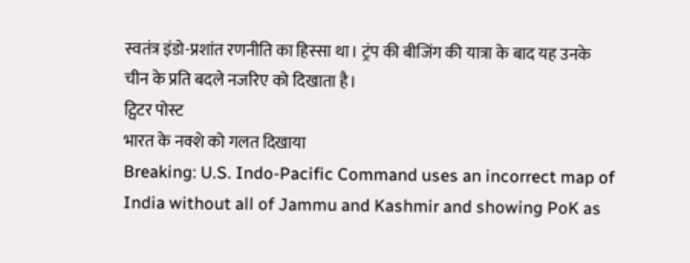स्वतंत्र इंडो-प्रशांत रणनीति का हिस्सा था। ट्रंप की बीजिंग की यात्रा के बाद यह उनके चीन के प्रति बदले नजरिए को दिखाता है।
ट्विटर पोस्ट
भारत के नक्शे को गलत दिखाया
Breaking: U.S. Indo-Pacific Command uses an incorrect map of India without all of Jammu and Kashmir and showing PoK as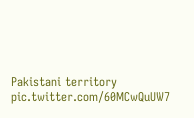Pakistani territory pic.twitter.com/60MCwQuUW7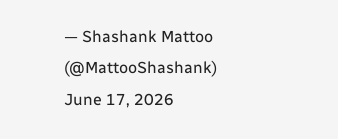— Shashank Mattoo (@MattooShashank) June 17, 2026